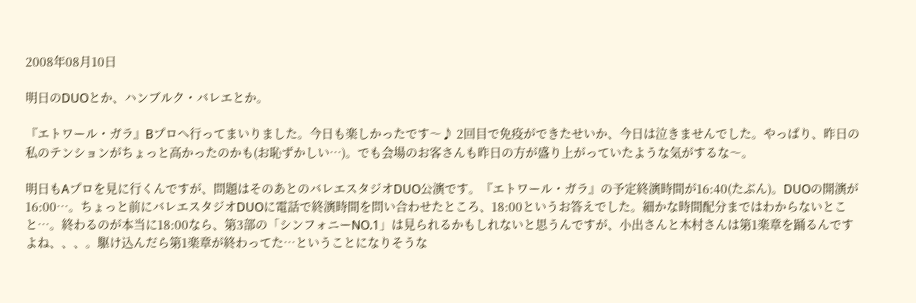2008年08月10日

明日のDUOとか、ハンブルク・バレエとか。

『エトワール・ガラ』Bプロへ行ってまいりました。今日も楽しかったです〜♪ 2回目で免疫ができたせいか、今日は泣きませんでした。やっぱり、昨日の私のテンションがちょっと高かったのかも(お恥ずかしい…)。でも会場のお客さんも昨日の方が盛り上がっていたような気がするな〜。

明日もAプロを見に行くんですが、問題はそのあとのバレエスタジオDUO公演です。『エトワール・ガラ』の予定終演時間が16:40(たぶん)。DUOの開演が16:00…。ちょっと前にバレエスタジオDUOに電話で終演時間を問い合わせたところ、18:00というお答えでした。細かな時間配分まではわからないとこと…。終わるのが本当に18:00なら、第3部の「シンフォニーNO.1」は見られるかもしれないと思うんですが、小出さんと木村さんは第1楽章を踊るんですよね、、、。駆け込んだら第1楽章が終わってた…ということになりそうな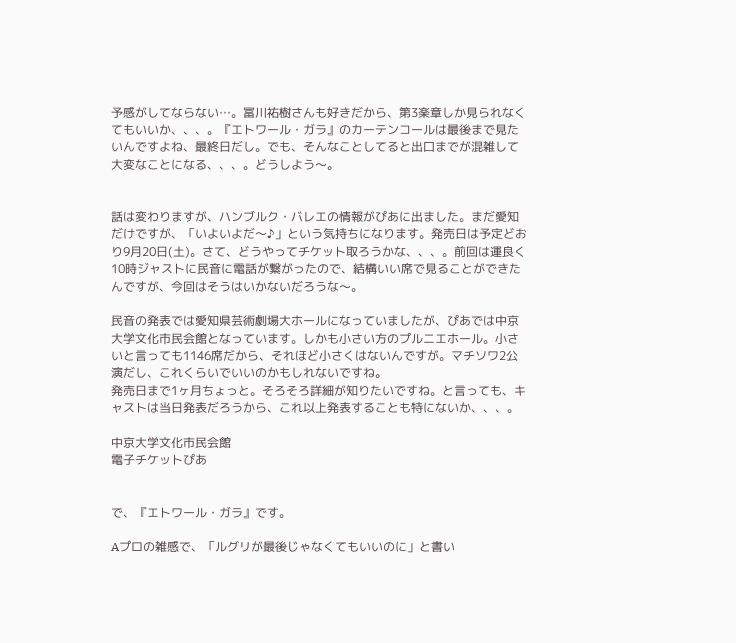予感がしてならない…。冨川祐樹さんも好きだから、第3楽章しか見られなくてもいいか、、、。『エトワール・ガラ』のカーテンコールは最後まで見たいんですよね、最終日だし。でも、そんなことしてると出口までが混雑して大変なことになる、、、。どうしよう〜。


話は変わりますが、ハンブルク・バレエの情報がぴあに出ました。まだ愛知だけですが、「いよいよだ〜♪」という気持ちになります。発売日は予定どおり9月20日(土)。さて、どうやってチケット取ろうかな、、、。前回は運良く10時ジャストに民音に電話が繋がったので、結構いい席で見ることができたんですが、今回はそうはいかないだろうな〜。

民音の発表では愛知県芸術劇場大ホールになっていましたが、ぴあでは中京大学文化市民会館となっています。しかも小さい方のプルニエホール。小さいと言っても1146席だから、それほど小さくはないんですが。マチソワ2公演だし、これくらいでいいのかもしれないですね。
発売日まで1ヶ月ちょっと。そろそろ詳細が知りたいですね。と言っても、キャストは当日発表だろうから、これ以上発表することも特にないか、、、。

中京大学文化市民会館
電子チケットぴあ


で、『エトワール・ガラ』です。

Aプロの雑感で、「ルグリが最後じゃなくてもいいのに」と書い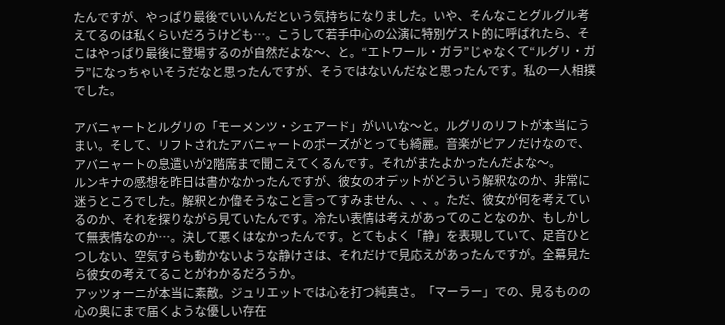たんですが、やっぱり最後でいいんだという気持ちになりました。いや、そんなことグルグル考えてるのは私くらいだろうけども…。こうして若手中心の公演に特別ゲスト的に呼ばれたら、そこはやっぱり最後に登場するのが自然だよな〜、と。“エトワール・ガラ”じゃなくて“ルグリ・ガラ”になっちゃいそうだなと思ったんですが、そうではないんだなと思ったんです。私の一人相撲でした。

アバニャートとルグリの「モーメンツ・シェアード」がいいな〜と。ルグリのリフトが本当にうまい。そして、リフトされたアバニャートのポーズがとっても綺麗。音楽がピアノだけなので、アバニャートの息遣いが2階席まで聞こえてくるんです。それがまたよかったんだよな〜。
ルンキナの感想を昨日は書かなかったんですが、彼女のオデットがどういう解釈なのか、非常に迷うところでした。解釈とか偉そうなこと言ってすみません、、、。ただ、彼女が何を考えているのか、それを探りながら見ていたんです。冷たい表情は考えがあってのことなのか、もしかして無表情なのか…。決して悪くはなかったんです。とてもよく「静」を表現していて、足音ひとつしない、空気すらも動かないような静けさは、それだけで見応えがあったんですが。全幕見たら彼女の考えてることがわかるだろうか。
アッツォーニが本当に素敵。ジュリエットでは心を打つ純真さ。「マーラー」での、見るものの心の奥にまで届くような優しい存在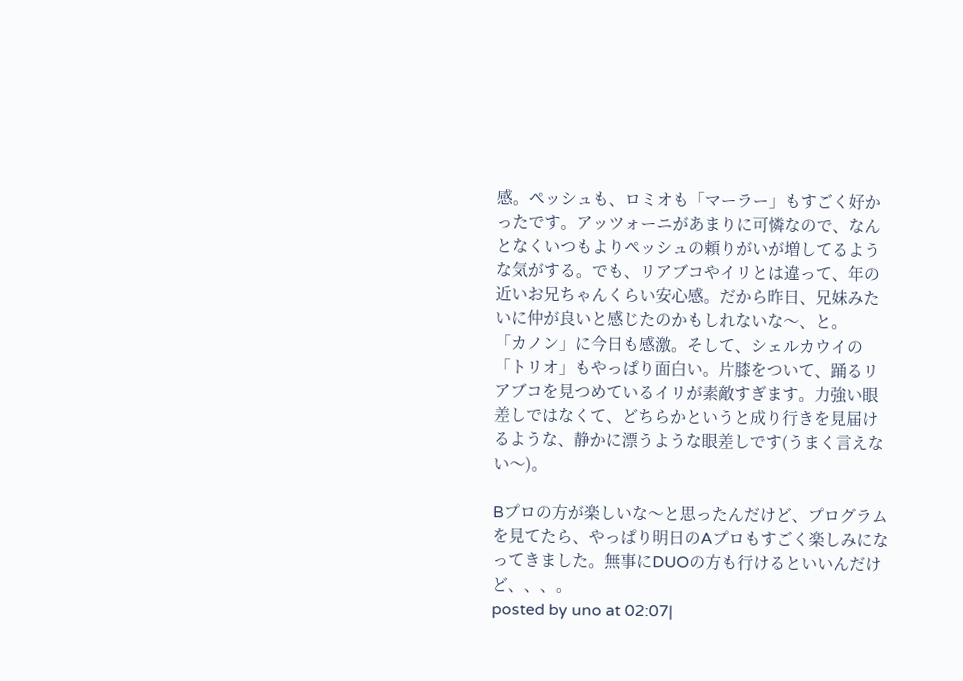感。ペッシュも、ロミオも「マーラー」もすごく好かったです。アッツォーニがあまりに可憐なので、なんとなくいつもよりペッシュの頼りがいが増してるような気がする。でも、リアブコやイリとは違って、年の近いお兄ちゃんくらい安心感。だから昨日、兄妹みたいに仲が良いと感じたのかもしれないな〜、と。
「カノン」に今日も感激。そして、シェルカウイの「トリオ」もやっぱり面白い。片膝をついて、踊るリアブコを見つめているイリが素敵すぎます。力強い眼差しではなくて、どちらかというと成り行きを見届けるような、静かに漂うような眼差しです(うまく言えない〜)。

Bプロの方が楽しいな〜と思ったんだけど、プログラムを見てたら、やっぱり明日のAプロもすごく楽しみになってきました。無事にDUOの方も行けるといいんだけど、、、。
posted by uno at 02:07|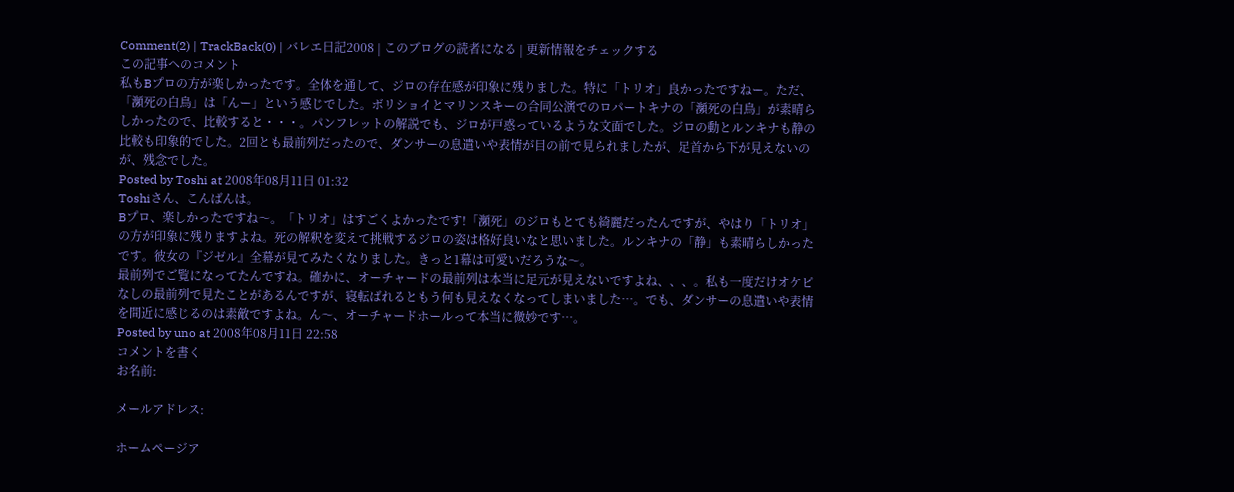Comment(2) | TrackBack(0) | バレエ日記2008 | このブログの読者になる | 更新情報をチェックする
この記事へのコメント
私もBプロの方が楽しかったです。全体を通して、ジロの存在感が印象に残りました。特に「トリオ」良かったですねー。ただ、「瀕死の白鳥」は「んー」という感じでした。ボリショイとマリンスキーの合同公演でのロパートキナの「瀕死の白鳥」が素晴らしかったので、比較すると・・・。パンフレットの解説でも、ジロが戸惑っているような文面でした。ジロの動とルンキナも静の比較も印象的でした。2回とも最前列だったので、ダンサーの息遣いや表情が目の前で見られましたが、足首から下が見えないのが、残念でした。
Posted by Toshi at 2008年08月11日 01:32
Toshiさん、こんばんは。
Bプロ、楽しかったですね〜。「トリオ」はすごくよかったです!「瀕死」のジロもとても綺麗だったんですが、やはり「トリオ」の方が印象に残りますよね。死の解釈を変えて挑戦するジロの姿は格好良いなと思いました。ルンキナの「静」も素晴らしかったです。彼女の『ジゼル』全幕が見てみたくなりました。きっと1幕は可愛いだろうな〜。
最前列でご覧になってたんですね。確かに、オーチャードの最前列は本当に足元が見えないですよね、、、。私も一度だけオケピなしの最前列で見たことがあるんですが、寝転ばれるともう何も見えなくなってしまいました…。でも、ダンサーの息遣いや表情を間近に感じるのは素敵ですよね。ん〜、オーチャードホールって本当に微妙です…。
Posted by uno at 2008年08月11日 22:58
コメントを書く
お名前:

メールアドレス:

ホームページア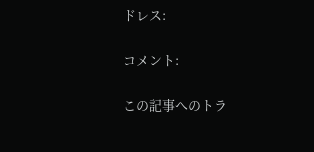ドレス:

コメント:

この記事へのトラ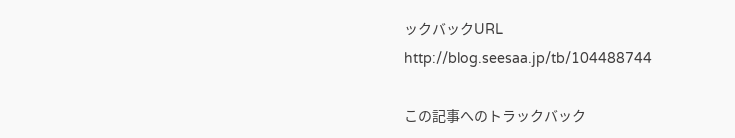ックバックURL
http://blog.seesaa.jp/tb/104488744

この記事へのトラックバック